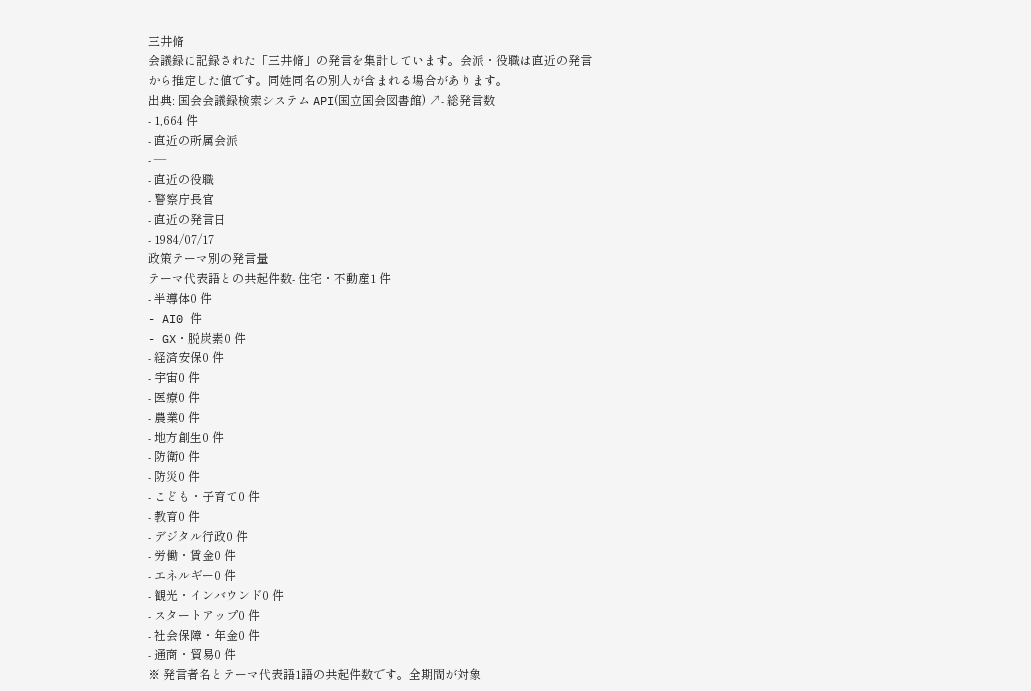三井脩
会議録に記録された「三井脩」の発言を集計しています。会派・役職は直近の発言から推定した値です。同姓同名の別人が含まれる場合があります。
出典: 国会会議録検索システム API(国立国会図書館) ↗- 総発言数
- 1,664 件
- 直近の所属会派
- —
- 直近の役職
- 警察庁長官
- 直近の発言日
- 1984/07/17
政策テーマ別の発言量
テーマ代表語との共起件数- 住宅・不動産1 件
- 半導体0 件
- AI0 件
- GX・脱炭素0 件
- 経済安保0 件
- 宇宙0 件
- 医療0 件
- 農業0 件
- 地方創生0 件
- 防衛0 件
- 防災0 件
- こども・子育て0 件
- 教育0 件
- デジタル行政0 件
- 労働・賃金0 件
- エネルギー0 件
- 観光・インバウンド0 件
- スタートアップ0 件
- 社会保障・年金0 件
- 通商・貿易0 件
※ 発言者名とテーマ代表語1語の共起件数です。全期間が対象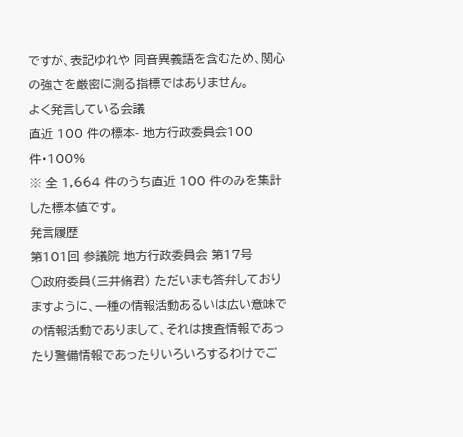ですが、表記ゆれや 同音異義語を含むため、関心の強さを厳密に測る指標ではありません。
よく発言している会議
直近 100 件の標本- 地方行政委員会100 件・100%
※ 全 1,664 件のうち直近 100 件のみを集計した標本値です。
発言履歴
第101回 参議院 地方行政委員会 第17号
○政府委員(三井脩君) ただいまも答弁しておりますように、一種の情報活動あるいは広い意味での情報活動でありまして、それは捜査情報であったり警備情報であったりいろいろするわけでご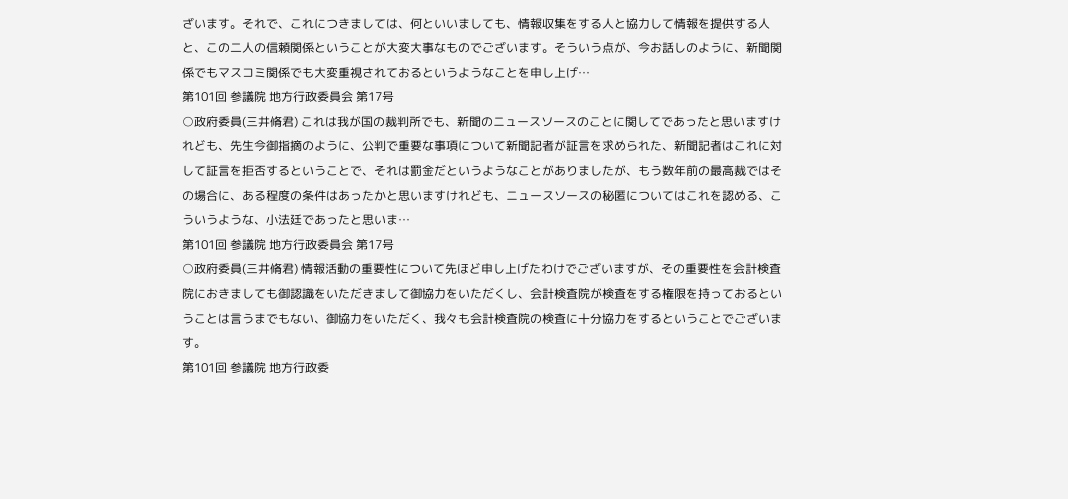ざいます。それで、これにつきましては、何といいましても、情報収集をする人と協力して情報を提供する人と、この二人の信頼関係ということが大変大事なものでございます。そういう点が、今お話しのように、新聞関係でもマスコミ関係でも大変重視されておるというようなことを申し上げ…
第101回 参議院 地方行政委員会 第17号
○政府委員(三井脩君) これは我が国の裁判所でも、新聞のニュースソースのことに関してであったと思いますけれども、先生今御指摘のように、公判で重要な事項について新聞記者が証言を求められた、新聞記者はこれに対して証言を拒否するということで、それは罰金だというようなことがありましたが、もう数年前の最高裁ではその場合に、ある程度の条件はあったかと思いますけれども、ニュースソースの秘匿についてはこれを認める、こういうような、小法廷であったと思いま…
第101回 参議院 地方行政委員会 第17号
○政府委員(三井脩君) 情報活動の重要性について先ほど申し上げたわけでございますが、その重要性を会計検査院におきましても御認識をいただきまして御協力をいただくし、会計検査院が検査をする権限を持っておるということは言うまでもない、御協力をいただく、我々も会計検査院の検査に十分協力をするということでございます。
第101回 参議院 地方行政委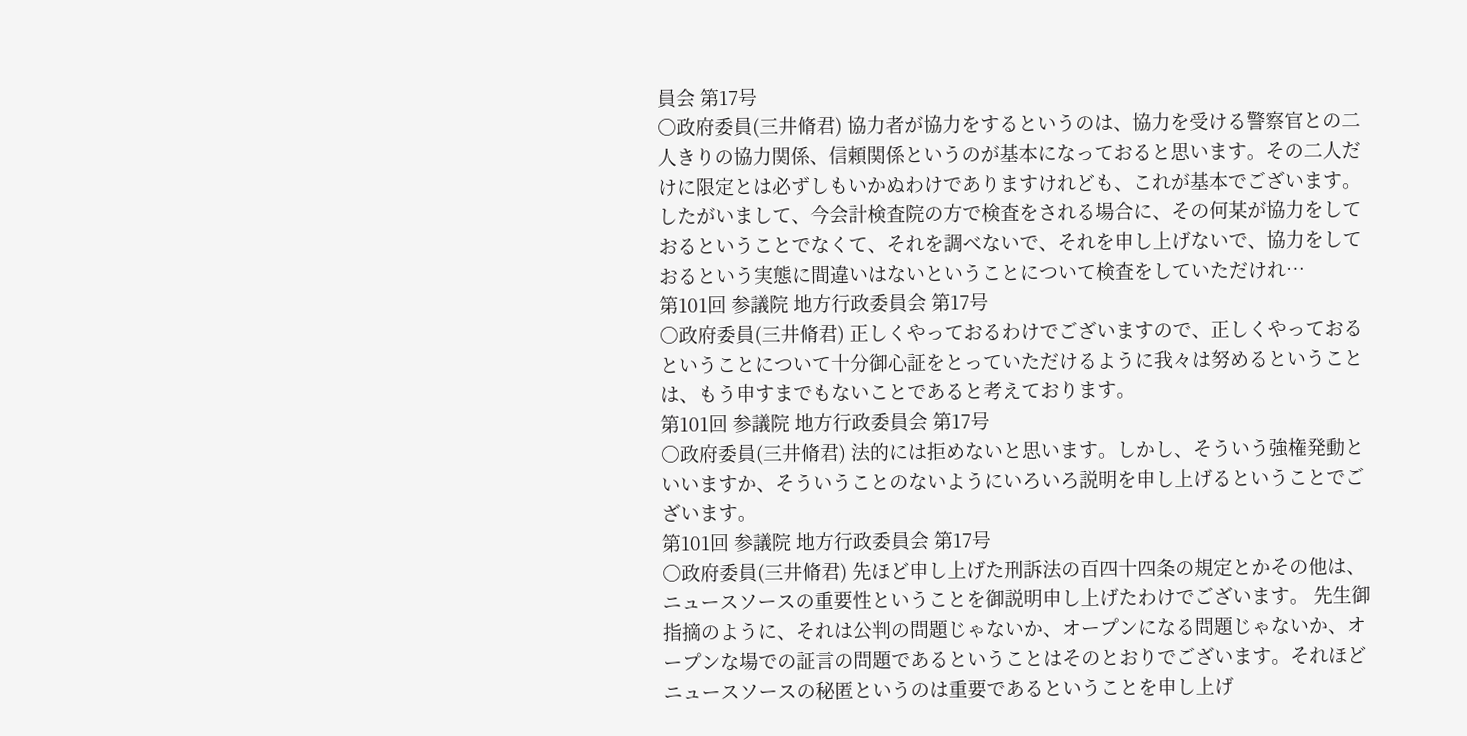員会 第17号
○政府委員(三井脩君) 協力者が協力をするというのは、協力を受ける警察官との二人きりの協力関係、信頼関係というのが基本になっておると思います。その二人だけに限定とは必ずしもいかぬわけでありますけれども、これが基本でございます。したがいまして、今会計検査院の方で検査をされる場合に、その何某が協力をしておるということでなくて、それを調べないで、それを申し上げないで、協力をしておるという実態に間違いはないということについて検査をしていただけれ…
第101回 参議院 地方行政委員会 第17号
○政府委員(三井脩君) 正しくやっておるわけでございますので、正しくやっておるということについて十分御心証をとっていただけるように我々は努めるということは、もう申すまでもないことであると考えております。
第101回 参議院 地方行政委員会 第17号
○政府委員(三井脩君) 法的には拒めないと思います。しかし、そういう強権発動といいますか、そういうことのないようにいろいろ説明を申し上げるということでございます。
第101回 参議院 地方行政委員会 第17号
○政府委員(三井脩君) 先ほど申し上げた刑訴法の百四十四条の規定とかその他は、ニュースソースの重要性ということを御説明申し上げたわけでございます。 先生御指摘のように、それは公判の問題じゃないか、オープンになる問題じゃないか、オープンな場での証言の問題であるということはそのとおりでございます。それほどニュースソースの秘匿というのは重要であるということを申し上げ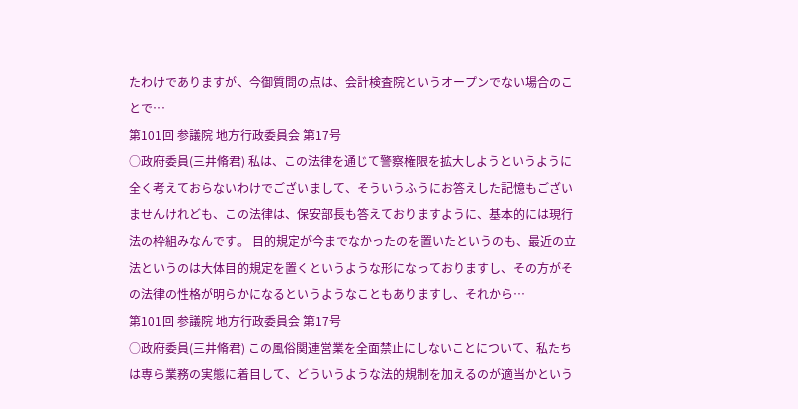たわけでありますが、今御質問の点は、会計検査院というオープンでない場合のことで…
第101回 参議院 地方行政委員会 第17号
○政府委員(三井脩君) 私は、この法律を通じて警察権限を拡大しようというように全く考えておらないわけでございまして、そういうふうにお答えした記憶もございませんけれども、この法律は、保安部長も答えておりますように、基本的には現行法の枠組みなんです。 目的規定が今までなかったのを置いたというのも、最近の立法というのは大体目的規定を置くというような形になっておりますし、その方がその法律の性格が明らかになるというようなこともありますし、それから…
第101回 参議院 地方行政委員会 第17号
○政府委員(三井脩君) この風俗関連営業を全面禁止にしないことについて、私たちは専ら業務の実態に着目して、どういうような法的規制を加えるのが適当かという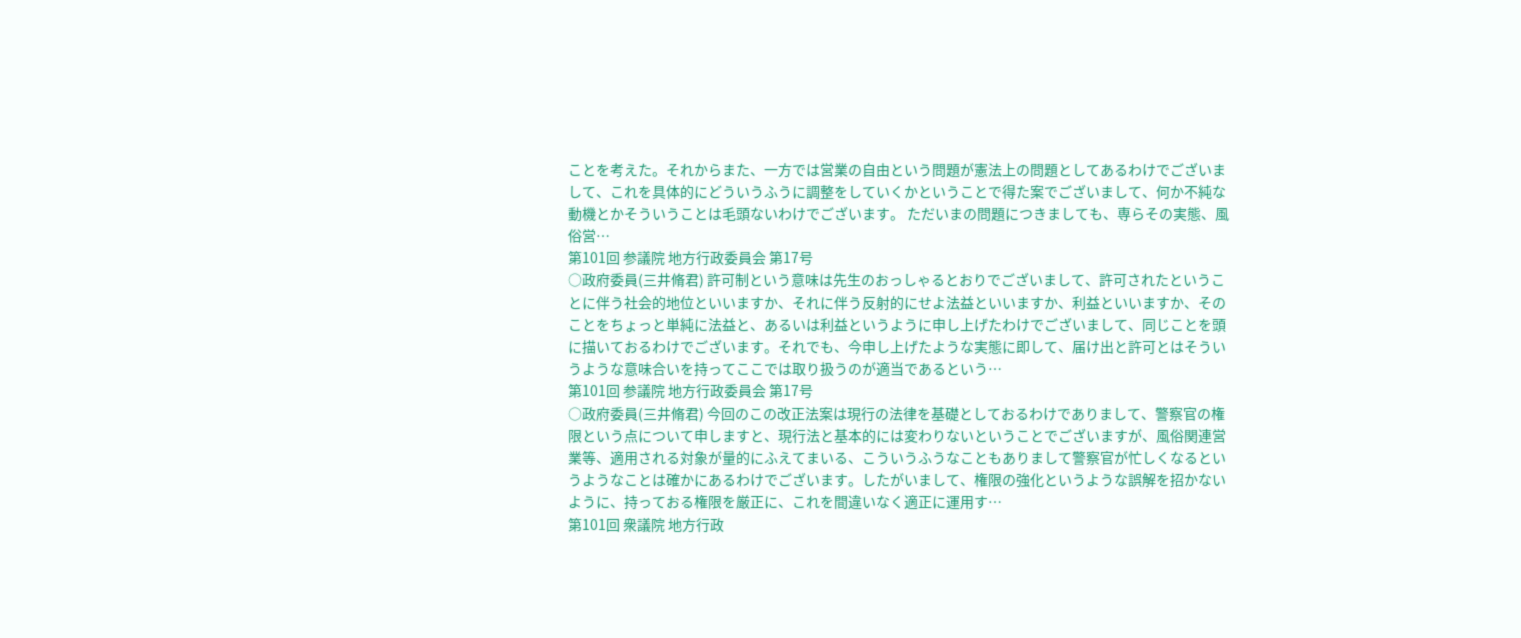ことを考えた。それからまた、一方では営業の自由という問題が憲法上の問題としてあるわけでございまして、これを具体的にどういうふうに調整をしていくかということで得た案でございまして、何か不純な動機とかそういうことは毛頭ないわけでございます。 ただいまの問題につきましても、専らその実態、風俗営…
第101回 参議院 地方行政委員会 第17号
○政府委員(三井脩君) 許可制という意味は先生のおっしゃるとおりでございまして、許可されたということに伴う社会的地位といいますか、それに伴う反射的にせよ法益といいますか、利益といいますか、そのことをちょっと単純に法益と、あるいは利益というように申し上げたわけでございまして、同じことを頭に描いておるわけでございます。それでも、今申し上げたような実態に即して、届け出と許可とはそういうような意味合いを持ってここでは取り扱うのが適当であるという…
第101回 参議院 地方行政委員会 第17号
○政府委員(三井脩君) 今回のこの改正法案は現行の法律を基礎としておるわけでありまして、警察官の権限という点について申しますと、現行法と基本的には変わりないということでございますが、風俗関連営業等、適用される対象が量的にふえてまいる、こういうふうなこともありまして警察官が忙しくなるというようなことは確かにあるわけでございます。したがいまして、権限の強化というような誤解を招かないように、持っておる権限を厳正に、これを間違いなく適正に運用す…
第101回 衆議院 地方行政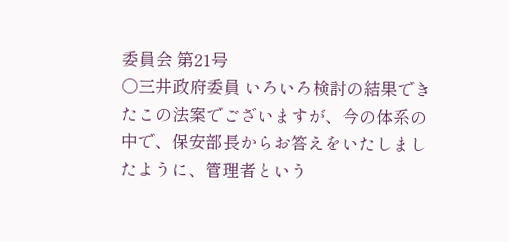委員会 第21号
○三井政府委員 いろいろ検討の結果できたこの法案でございますが、今の体系の中で、保安部長からお答えをいたしましたように、管理者という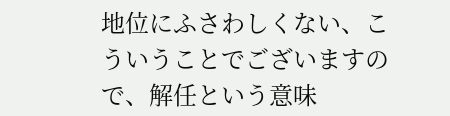地位にふさわしくない、こういうことでございますので、解任という意味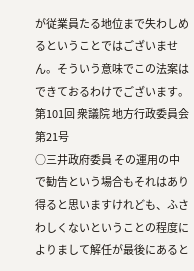が従業員たる地位まで失わしめるということではございません。そういう意味でこの法案はできておるわけでございます。
第101回 衆議院 地方行政委員会 第21号
○三井政府委員 その運用の中で勧告という場合もそれはあり得ると思いますけれども、ふさわしくないということの程度によりまして解任が最後にあると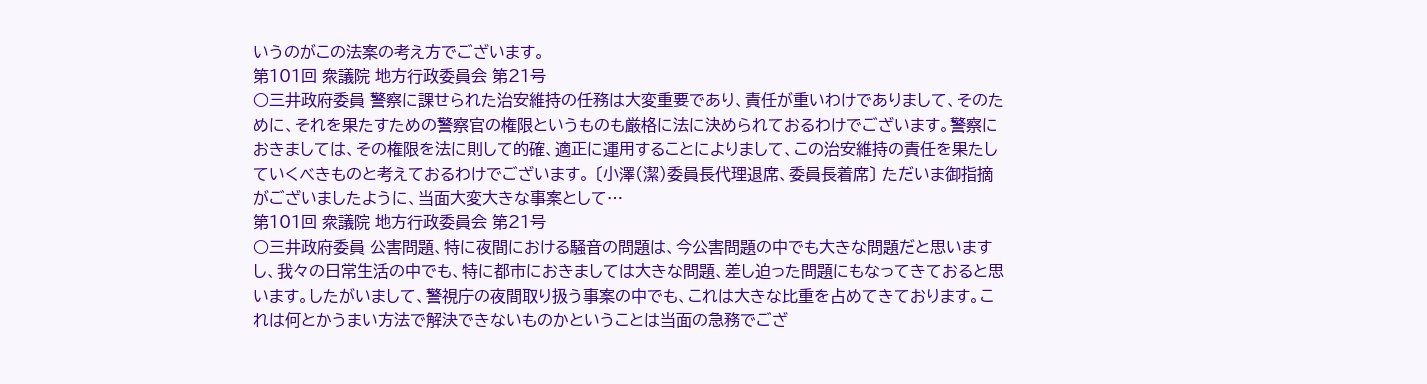いうのがこの法案の考え方でございます。
第101回 衆議院 地方行政委員会 第21号
○三井政府委員 警察に課せられた治安維持の任務は大変重要であり、責任が重いわけでありまして、そのために、それを果たすための警察官の権限というものも厳格に法に決められておるわけでございます。警察におきましては、その権限を法に則して的確、適正に運用することによりまして、この治安維持の責任を果たしていくべきものと考えておるわけでございます。 〔小澤(潔)委員長代理退席、委員長着席〕 ただいま御指摘がございましたように、当面大変大きな事案として…
第101回 衆議院 地方行政委員会 第21号
○三井政府委員 公害問題、特に夜間における騒音の問題は、今公害問題の中でも大きな問題だと思いますし、我々の日常生活の中でも、特に都市におきましては大きな問題、差し迫った問題にもなってきておると思います。したがいまして、警視庁の夜間取り扱う事案の中でも、これは大きな比重を占めてきております。これは何とかうまい方法で解決できないものかということは当面の急務でござ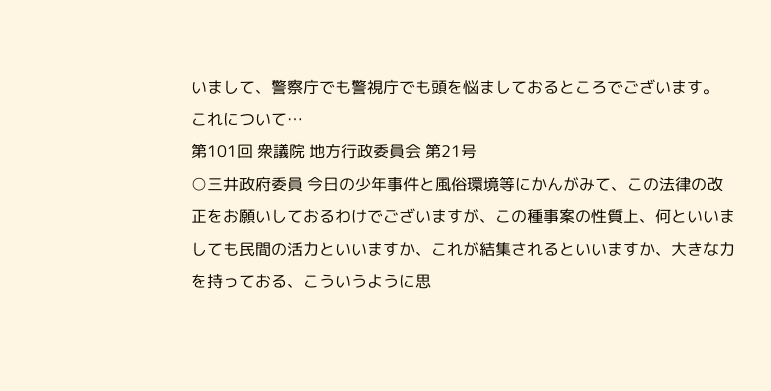いまして、警察庁でも警視庁でも頭を悩ましておるところでございます。 これについて…
第101回 衆議院 地方行政委員会 第21号
○三井政府委員 今日の少年事件と風俗環境等にかんがみて、この法律の改正をお願いしておるわけでございますが、この種事案の性質上、何といいましても民間の活力といいますか、これが結集されるといいますか、大きな力を持っておる、こういうように思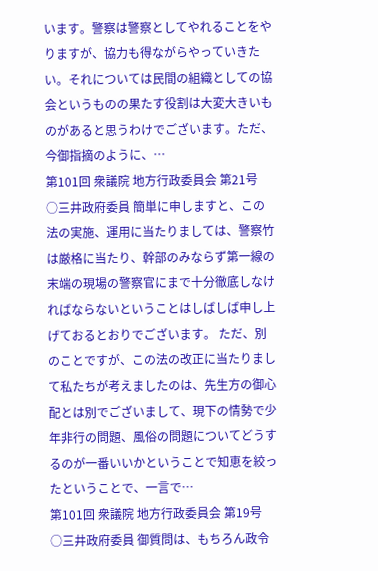います。警察は警察としてやれることをやりますが、協力も得ながらやっていきたい。それについては民間の組織としての協会というものの果たす役割は大変大きいものがあると思うわけでございます。ただ、今御指摘のように、…
第101回 衆議院 地方行政委員会 第21号
○三井政府委員 簡単に申しますと、この法の実施、運用に当たりましては、警察竹は厳格に当たり、幹部のみならず第一線の末端の現場の警察官にまで十分徹底しなければならないということはしばしば申し上げておるとおりでございます。 ただ、別のことですが、この法の改正に当たりまして私たちが考えましたのは、先生方の御心配とは別でございまして、現下の情勢で少年非行の問題、風俗の問題についてどうするのが一番いいかということで知恵を絞ったということで、一言で…
第101回 衆議院 地方行政委員会 第19号
○三井政府委員 御質問は、もちろん政令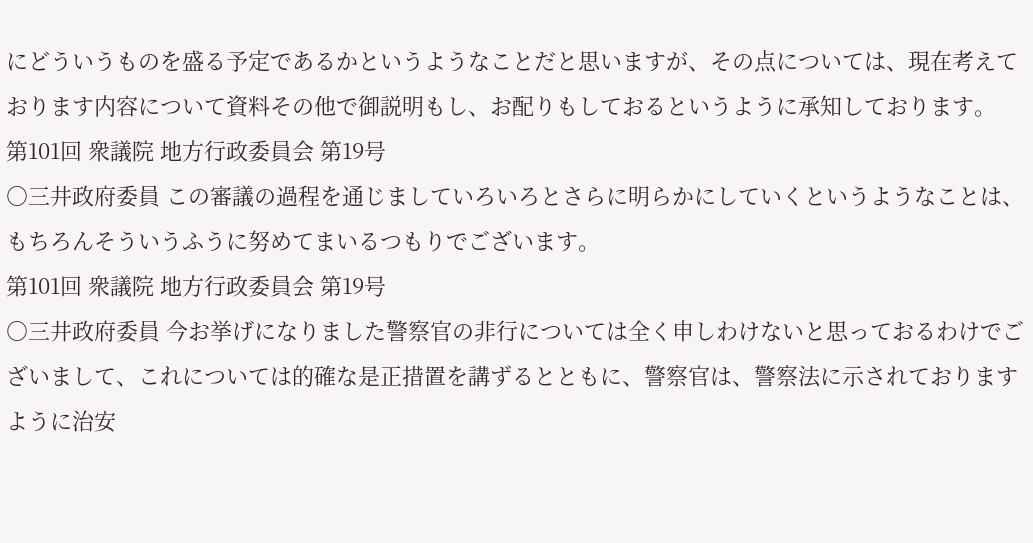にどういうものを盛る予定であるかというようなことだと思いますが、その点については、現在考えております内容について資料その他で御説明もし、お配りもしておるというように承知しております。
第101回 衆議院 地方行政委員会 第19号
○三井政府委員 この審議の過程を通じましていろいろとさらに明らかにしていくというようなことは、もちろんそういうふうに努めてまいるつもりでございます。
第101回 衆議院 地方行政委員会 第19号
○三井政府委員 今お挙げになりました警察官の非行については全く申しわけないと思っておるわけでございまして、これについては的確な是正措置を講ずるとともに、警察官は、警察法に示されておりますように治安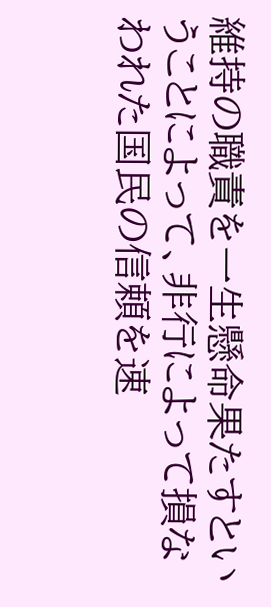維持の職責を一生懸命果たすということによって、非行によって損なわれた国民の信頼を速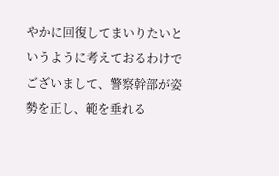やかに回復してまいりたいというように考えておるわけでございまして、警察幹部が姿勢を正し、範を垂れる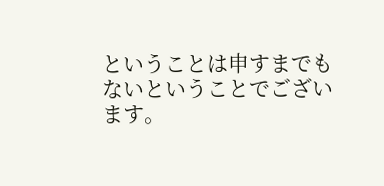ということは申すまでもないということでございます。